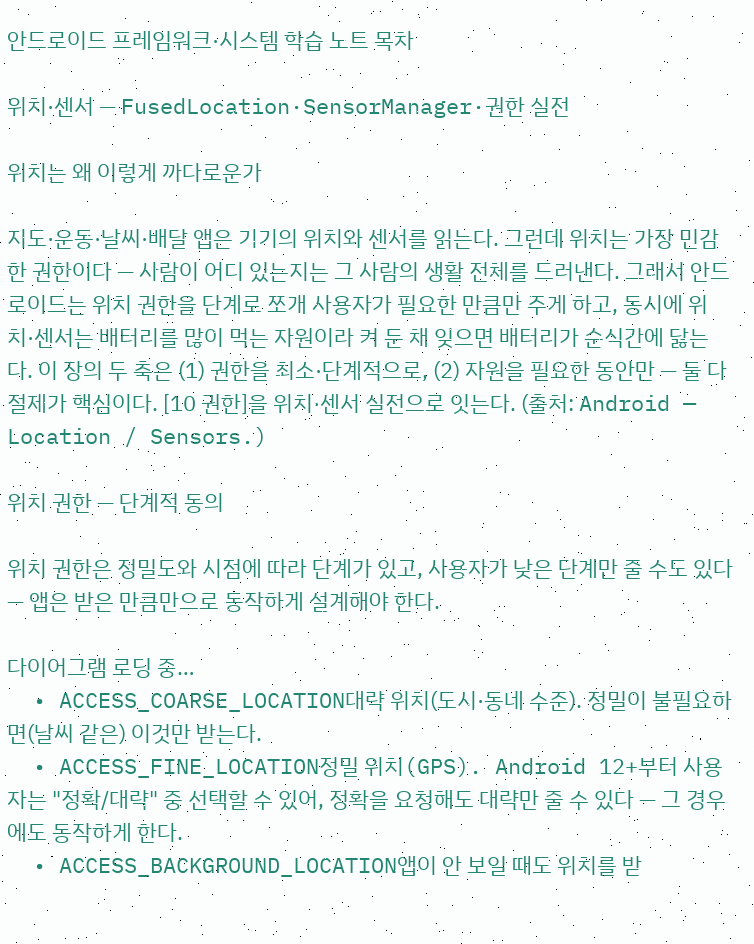안드로이드 프레임워크·시스템 학습 노트 목차

위치·센서 — FusedLocation·SensorManager·권한 실전

위치는 왜 이렇게 까다로운가

지도·운동·날씨·배달 앱은 기기의 위치와 센서를 읽는다. 그런데 위치는 가장 민감한 권한이다 — 사람이 어디 있는지는 그 사람의 생활 전체를 드러낸다. 그래서 안드로이드는 위치 권한을 단계로 쪼개 사용자가 필요한 만큼만 주게 하고, 동시에 위치·센서는 배터리를 많이 먹는 자원이라 켜 둔 채 잊으면 배터리가 순식간에 닳는다. 이 장의 두 축은 (1) 권한을 최소·단계적으로, (2) 자원을 필요한 동안만 — 둘 다 절제가 핵심이다. [10 권한]을 위치·센서 실전으로 잇는다. (출처: Android — Location / Sensors.)

위치 권한 — 단계적 동의

위치 권한은 정밀도와 시점에 따라 단계가 있고, 사용자가 낮은 단계만 줄 수도 있다 — 앱은 받은 만큼만으로 동작하게 설계해야 한다.

다이어그램 로딩 중…
  • ACCESS_COARSE_LOCATION대략 위치(도시·동네 수준). 정밀이 불필요하면(날씨 같은) 이것만 받는다.
  • ACCESS_FINE_LOCATION정밀 위치(GPS). Android 12+부터 사용자는 "정확/대략" 중 선택할 수 있어, 정확을 요청해도 대략만 줄 수 있다 — 그 경우에도 동작하게 한다.
  • ACCESS_BACKGROUND_LOCATION앱이 안 보일 때도 위치를 받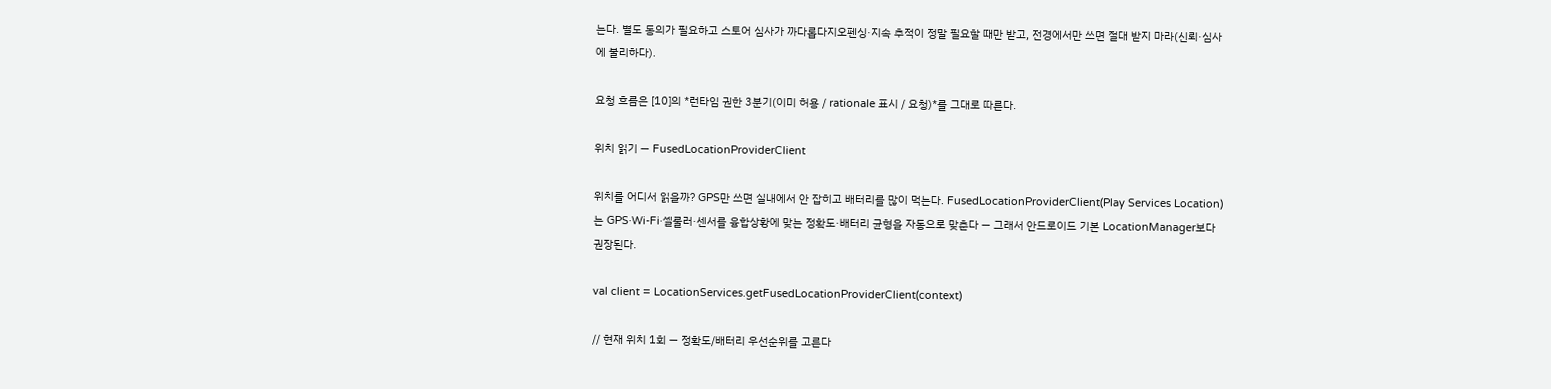는다. 별도 동의가 필요하고 스토어 심사가 까다롭다지오펜싱·지속 추적이 정말 필요할 때만 받고, 전경에서만 쓰면 절대 받지 마라(신뢰·심사에 불리하다).

요청 흐름은 [10]의 *런타임 권한 3분기(이미 허용 / rationale 표시 / 요청)*를 그대로 따른다.

위치 읽기 — FusedLocationProviderClient

위치를 어디서 읽을까? GPS만 쓰면 실내에서 안 잡히고 배터리를 많이 먹는다. FusedLocationProviderClient(Play Services Location)는 GPS·Wi-Fi·셀룰러·센서를 융합상황에 맞는 정확도·배터리 균형을 자동으로 맞춘다 — 그래서 안드로이드 기본 LocationManager보다 권장된다.

val client = LocationServices.getFusedLocationProviderClient(context)

// 현재 위치 1회 — 정확도/배터리 우선순위를 고른다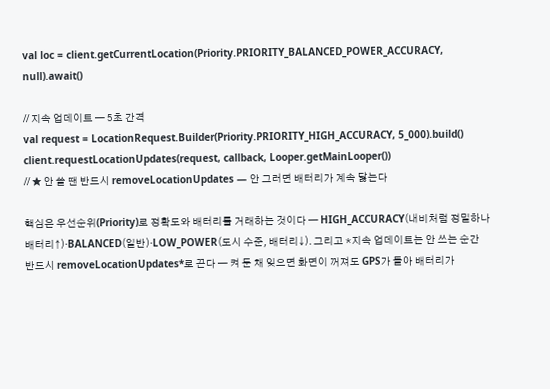val loc = client.getCurrentLocation(Priority.PRIORITY_BALANCED_POWER_ACCURACY, null).await()

// 지속 업데이트 — 5초 간격
val request = LocationRequest.Builder(Priority.PRIORITY_HIGH_ACCURACY, 5_000).build()
client.requestLocationUpdates(request, callback, Looper.getMainLooper())
// ★ 안 쓸 땐 반드시 removeLocationUpdates — 안 그러면 배터리가 계속 닳는다

핵심은 우선순위(Priority)로 정확도와 배터리를 거래하는 것이다 — HIGH_ACCURACY(내비처럼 정밀하나 배터리↑)·BALANCED(일반)·LOW_POWER(도시 수준, 배터리↓). 그리고 *지속 업데이트는 안 쓰는 순간 반드시 removeLocationUpdates*로 끈다 — 켜 둔 채 잊으면 화면이 꺼져도 GPS가 돌아 배터리가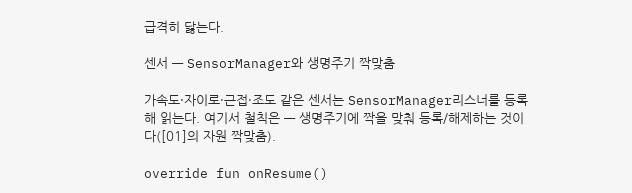급격히 닳는다.

센서 — SensorManager와 생명주기 짝맞춤

가속도·자이로·근접·조도 같은 센서는 SensorManager리스너를 등록해 읽는다. 여기서 철칙은 — 생명주기에 짝을 맞춰 등록/해제하는 것이다([01]의 자원 짝맞춤).

override fun onResume()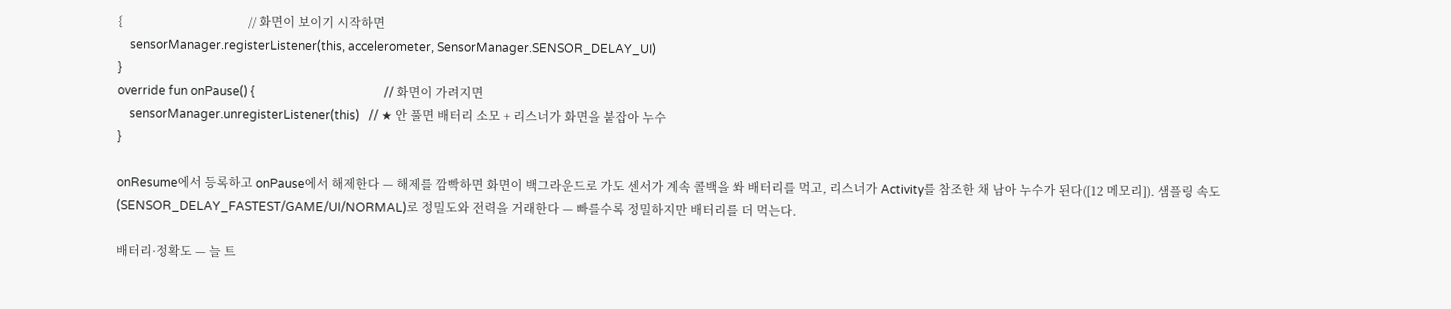{                                          // 화면이 보이기 시작하면
    sensorManager.registerListener(this, accelerometer, SensorManager.SENSOR_DELAY_UI)
}
override fun onPause() {                                           // 화면이 가려지면
    sensorManager.unregisterListener(this)   // ★ 안 풀면 배터리 소모 + 리스너가 화면을 붙잡아 누수
}

onResume에서 등록하고 onPause에서 해제한다 — 해제를 깜빡하면 화면이 백그라운드로 가도 센서가 계속 콜백을 쏴 배터리를 먹고, 리스너가 Activity를 참조한 채 남아 누수가 된다([12 메모리]). 샘플링 속도(SENSOR_DELAY_FASTEST/GAME/UI/NORMAL)로 정밀도와 전력을 거래한다 — 빠를수록 정밀하지만 배터리를 더 먹는다.

배터리·정확도 — 늘 트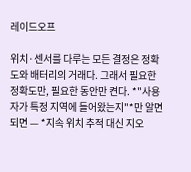레이드오프

위치·센서를 다루는 모든 결정은 정확도와 배터리의 거래다. 그래서 필요한 정확도만, 필요한 동안만 켠다. *"사용자가 특정 지역에 들어왔는지"*만 알면 되면 — *지속 위치 추적 대신 지오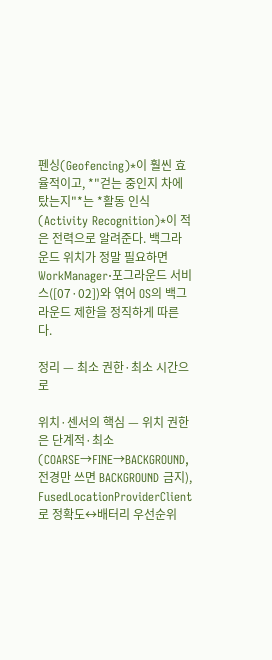펜싱(Geofencing)*이 훨씬 효율적이고, *"걷는 중인지 차에 탔는지"*는 *활동 인식(Activity Recognition)*이 적은 전력으로 알려준다. 백그라운드 위치가 정말 필요하면 WorkManager·포그라운드 서비스([07·02])와 엮어 OS의 백그라운드 제한을 정직하게 따른다.

정리 — 최소 권한·최소 시간으로

위치·센서의 핵심 — 위치 권한은 단계적·최소(COARSE→FINE→BACKGROUND, 전경만 쓰면 BACKGROUND 금지), FusedLocationProviderClient로 정확도↔배터리 우선순위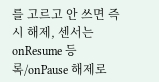를 고르고 안 쓰면 즉시 해제, 센서는 onResume 등록/onPause 해제로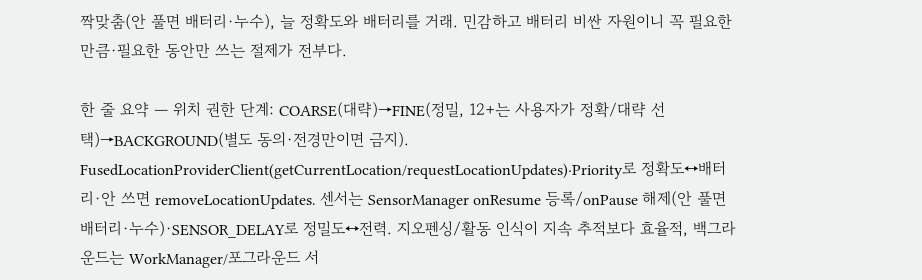짝맞춤(안 풀면 배터리·누수), 늘 정확도와 배터리를 거래. 민감하고 배터리 비싼 자원이니 꼭 필요한 만큼·필요한 동안만 쓰는 절제가 전부다.

한 줄 요약 — 위치 권한 단계: COARSE(대략)→FINE(정밀, 12+는 사용자가 정확/대략 선택)→BACKGROUND(별도 동의·전경만이면 금지). FusedLocationProviderClient(getCurrentLocation/requestLocationUpdates)·Priority로 정확도↔배터리·안 쓰면 removeLocationUpdates. 센서는 SensorManager onResume 등록/onPause 해제(안 풀면 배터리·누수)·SENSOR_DELAY로 정밀도↔전력. 지오펜싱/활동 인식이 지속 추적보다 효율적, 백그라운드는 WorkManager/포그라운드 서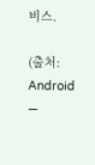비스.

(출처: Android —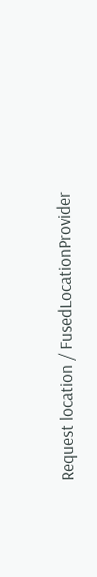Request location / FusedLocationProvider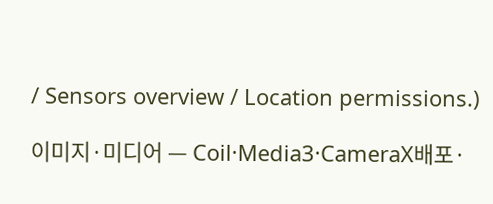/ Sensors overview / Location permissions.)

이미지·미디어 — Coil·Media3·CameraX배포·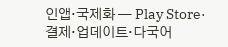인앱·국제화 — Play Store·결제·업데이트·다국어